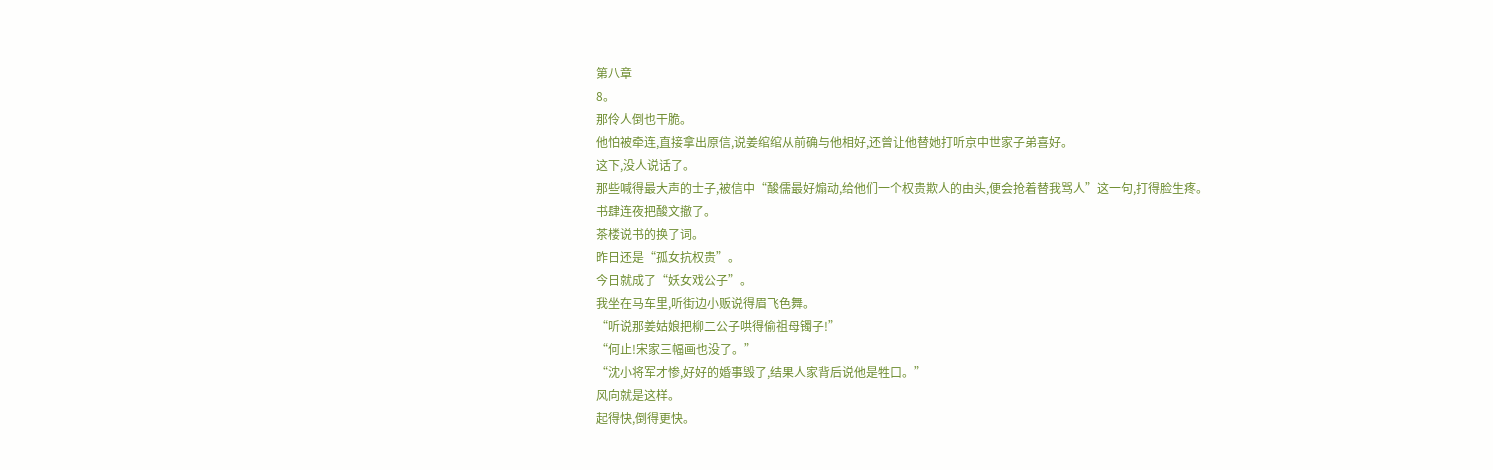第八章
8。
那伶人倒也干脆。
他怕被牵连,直接拿出原信,说姜绾绾从前确与他相好,还曾让他替她打听京中世家子弟喜好。
这下,没人说话了。
那些喊得最大声的士子,被信中“酸儒最好煽动,给他们一个权贵欺人的由头,便会抢着替我骂人”这一句,打得脸生疼。
书肆连夜把酸文撤了。
茶楼说书的换了词。
昨日还是“孤女抗权贵”。
今日就成了“妖女戏公子”。
我坐在马车里,听街边小贩说得眉飞色舞。
“听说那姜姑娘把柳二公子哄得偷祖母镯子!”
“何止!宋家三幅画也没了。”
“沈小将军才惨,好好的婚事毁了,结果人家背后说他是牲口。”
风向就是这样。
起得快,倒得更快。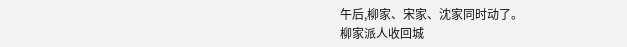午后,柳家、宋家、沈家同时动了。
柳家派人收回城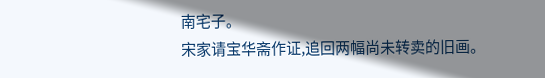南宅子。
宋家请宝华斋作证,追回两幅尚未转卖的旧画。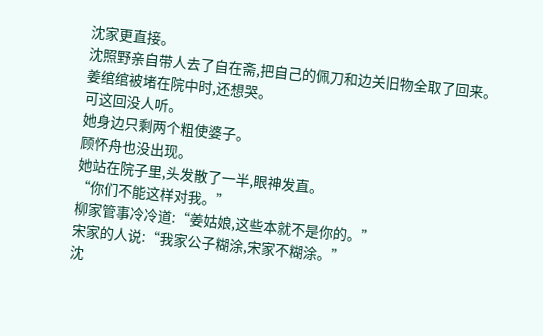沈家更直接。
沈照野亲自带人去了自在斋,把自己的佩刀和边关旧物全取了回来。
姜绾绾被堵在院中时,还想哭。
可这回没人听。
她身边只剩两个粗使婆子。
顾怀舟也没出现。
她站在院子里,头发散了一半,眼神发直。
“你们不能这样对我。”
柳家管事冷冷道:“姜姑娘,这些本就不是你的。”
宋家的人说:“我家公子糊涂,宋家不糊涂。”
沈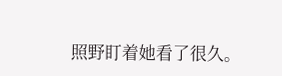照野盯着她看了很久。